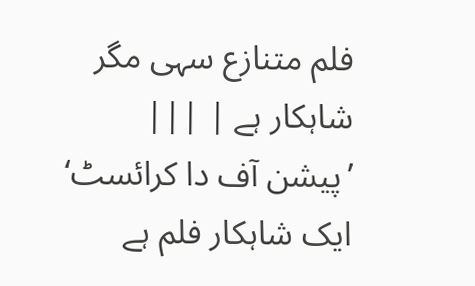فلم متنازع سہی مگر شاہکار ہے | |||
’پیشن آف دا کرائسٹ‘ ایک شاہکار فلم ہے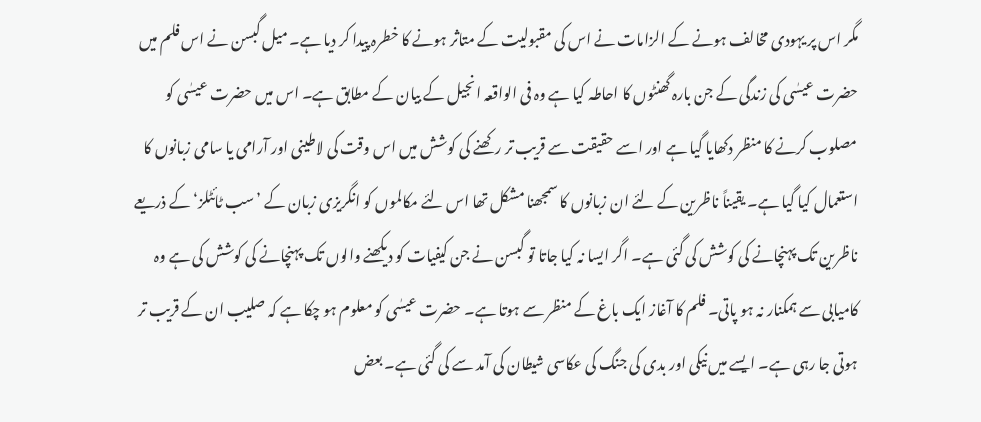مگر اس پر یہودی مخالف ہونے کے الزامات نے اس کی مقبولیت کے متاثر ہونے کا خطرہ پیدا کر دیا ہے۔ میل گبسن نے اس فلم میں حضرت عیسٰی کی زندگی کے جن بارہ گھنٹوں کا احاطہ کیا ہے وہ فی الواقعہ انجیل کے بیان کے مطابق ہے۔ اس میں حضرت عیسٰی کو مصلوب کرنے کا منظر دکھایا گیا ہے اور اسے حقیقت سے قریب تر رکھنے کی کوشش میں اس وقت کی لاطینی اور آرامی یا سامی زبانوں کا استعمال کیا گیا ہے۔ یقیناً ناظرین کے لئے ان زبانوں کا سمجھنا مشکل تھا اس لئے مکالموں کو انگریزی زبان کے ’سب ٹائٹلز‘ کے ذریعے ناظرین تک پہنچانے کی کوشش کی گئی ہے۔ اگر ایسا نہ کیا جاتا تو گبسن نے جن کیفیات کو دیکھنے والوں تک پہنچانے کی کوشش کی ہے وہ کامیابی سے ہمکنار نہ ہو پاتی۔ فلم کا آغاز ایک باغ کے منظر سے ہوتا ہے۔ حضرت عیسٰی کو معلوم ہو چکا ہے کہ صلیب ان کے قریب تر ہوتی جا رہی ہے۔ ایسے میں نیکی اور بدی کی جنگ کی عکاسی شیطان کی آمد سے کی گئی ہے۔ بعض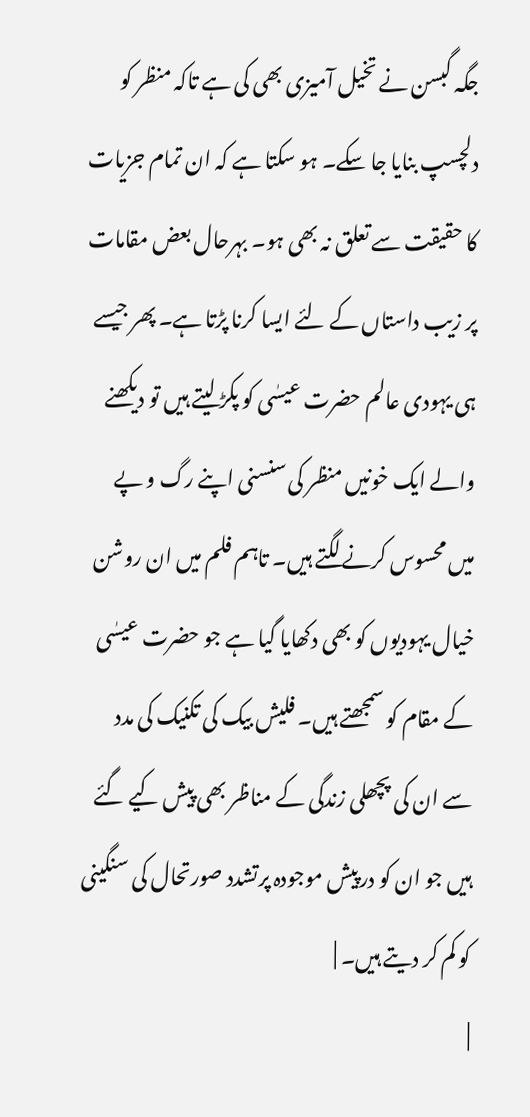جگہ گبسن نے تخیل آمیزی بھی کی ہے تاکہ منظر کو دلچسپ بنایا جا سکے۔ ہو سکتا ہے کہ ان تمام جزیات کا حقیقت سے تعلق نہ بھی ہو۔ بہرحال بعض مقامات پر زیب داستاں کے لئے ایسا کرنا پڑتا ہے۔ پھر جیسے ہی یہودی عالم حضرت عیسٰی کو پکڑ لیتے ہیں تو دیکھنے والے ایک خونیں منظر کی سنسنی اپنے رگ و پے میں محسوس کرنے لگتے ہیں۔ تاہم فلم میں ان روشن خیال یہودیوں کو بھی دکھایا گیا ہے جو حضرت عیسٰی کے مقام کو سمجھتے ہیں۔ فلیش بیک کی تکنیک کی مدد سے ان کی پچھلی زندگی کے مناظر بھی پیش کیے گئے ہیں جو ان کو درپیش موجودہ پرتشدد صورتحال کی سنگینی کو کم کر دیتے ہیں۔ |
|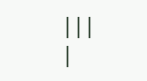|||
|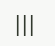|||